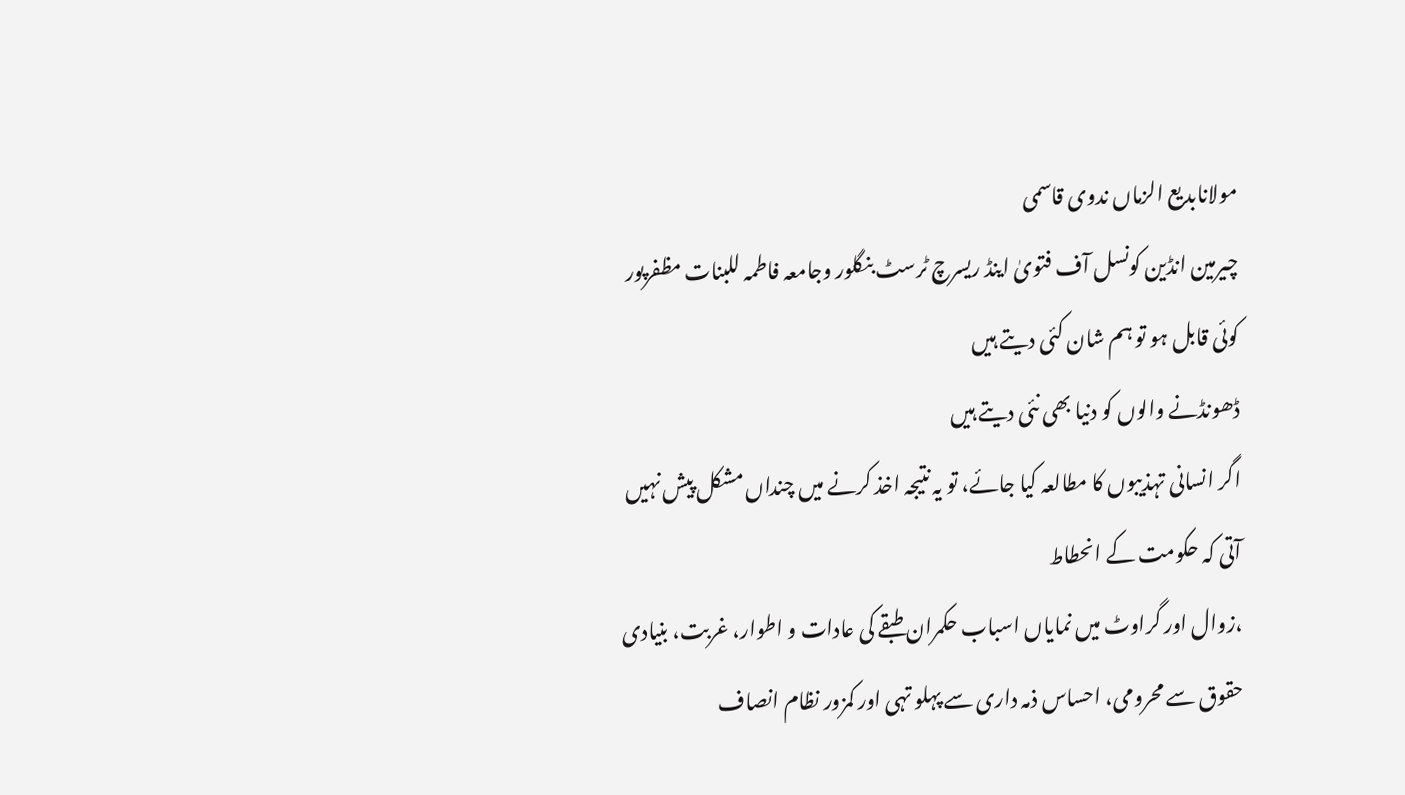مولانابدیع الزماں ندوی قاسمی
چیرمین انڈین کونسل آف فتویٰ اینڈ ریسرچ ٹرسٹ بنگلور وجامعہ فاطمہ للبنات مظفرپور
کوئی قابل ہو تو ہم شان کئی دیتے ہیں
ڈھونڈنے والوں کو دنیا بھی نئی دیتے ہیں
اگر انسانی تہذیبوں کا مطالعہ کیا جائے، تو یہ نتیجہ اخذ کرنے میں چنداں مشکل پیش نہیں آتی کہ حکومت کے انحطاط
،زوال اور گراوٹ میں نمایاں اسباب حکمران طبقے کی عادات و اطوار، غربت، بنیادی حقوق سے محرومی، احساس ذمہ داری سے پہلو تہی اور کمزور نظام انصاف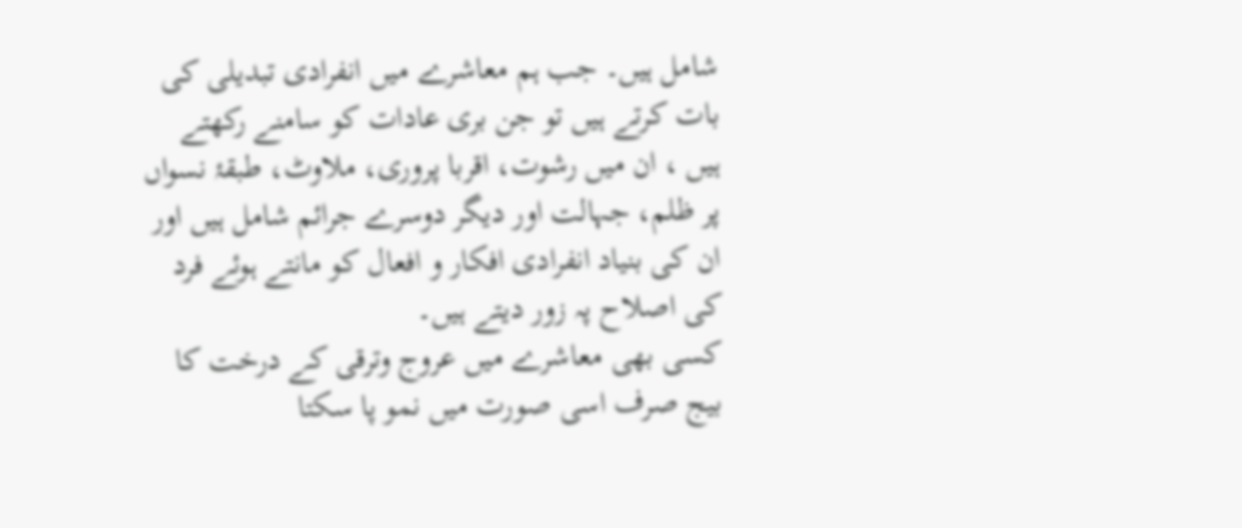شامل ہیں۔ جب ہم معاشرے میں انفرادی تبدیلی کی بات کرتے ہیں تو جن بری عادات کو سامنے رکھتے ہیں ، ان میں رشوت، اقربا پروری، ملاوٹ، طبقۂ نسواں پر ظلم، جہالت اور دیگر دوسرے جرائم شامل ہیں اور ان کی بنیاد انفرادی افکار و افعال کو مانتے ہوئے فرد کی اصلاح پہ زور دیتے ہیں۔
کسی بھی معاشرے میں عروج وترقی کے درخت کا بیج صرف اسی صورت میں نمو پا سکتا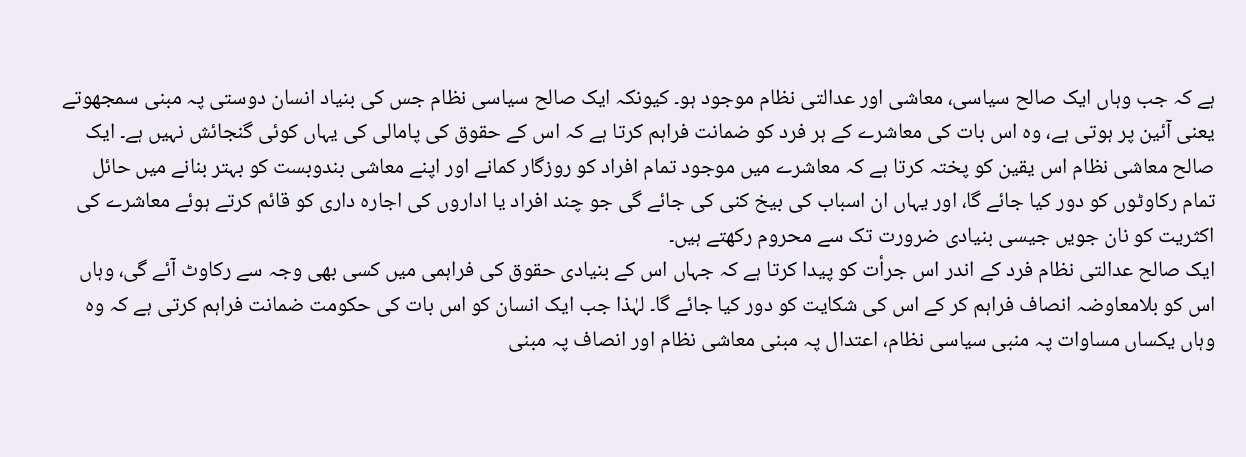ہے کہ جب وہاں ایک صالح سیاسی، معاشی اور عدالتی نظام موجود ہو۔ کیونکہ ایک صالح سیاسی نظام جس کی بنیاد انسان دوستی پہ مبنی سمجھوتے یعنی آئین پر ہوتی ہے، وہ اس بات کی معاشرے کے ہر فرد کو ضمانت فراہم کرتا ہے کہ اس کے حقوق کی پامالی کی یہاں کوئی گنجائش نہیں ہے۔ ایک صالح معاشی نظام اس یقین کو پختہ کرتا ہے کہ معاشرے میں موجود تمام افراد کو روزگار کمانے اور اپنے معاشی بندوبست کو بہتر بنانے میں حائل تمام رکاوٹوں کو دور کیا جائے گا، اور یہاں ان اسباب کی بیخ کنی کی جائے گی جو چند افراد یا اداروں کی اجارہ داری کو قائم کرتے ہوئے معاشرے کی اکثریت کو نان جویں جیسی بنیادی ضرورت تک سے محروم رکھتے ہیں۔
ایک صالح عدالتی نظام فرد کے اندر اس جرأت کو پیدا کرتا ہے کہ جہاں اس کے بنیادی حقوق کی فراہمی میں کسی بھی وجہ سے رکاوٹ آئے گی، وہاں اس کو بلامعاوضہ انصاف فراہم کر کے اس کی شکایت کو دور کیا جائے گا۔ لہٰذا جب ایک انسان کو اس بات کی حکومت ضمانت فراہم کرتی ہے کہ وہ وہاں یکساں مساوات پہ منبی سیاسی نظام، اعتدال پہ مبنی معاشی نظام اور انصاف پہ مبنی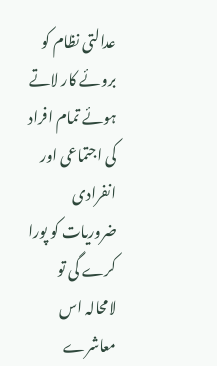عدالتی نظام کو بروئے کار لاتے ہوئے تمام افراد کی اجتماعی اور انفرادی ضروریات کو پورا کرے گی تو لامحالہ اس معاشرے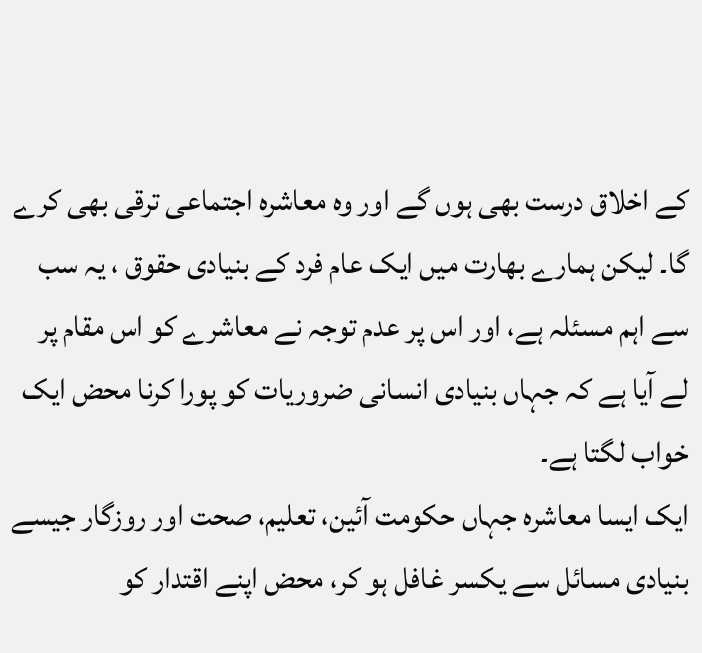کے اخلاق درست بھی ہوں گے اور وہ معاشرہ اجتماعی ترقی بھی کرے گا۔ لیکن ہمارے بھارت میں ایک عام فرد کے بنیادی حقوق ، یہ سب سے اہم مسئلہ ہے، اور اس پر عدم توجہ نے معاشرے کو اس مقام پر لے آیا ہے کہ جہاں بنیادی انسانی ضروریات کو پورا کرنا محض ایک خواب لگتا ہے۔
ایک ایسا معاشرہ جہاں حکومت آئین، تعلیم، صحت اور روزگار جیسے بنیادی مسائل سے یکسر غافل ہو کر، محض اپنے اقتدار کو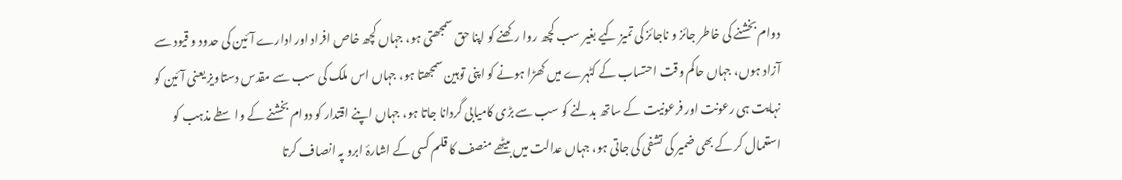دوام بخشنے کی خاطر جائز و ناجائز کی تمیز کیے بغیر سب کچھ روا رکھنے کو اپنا حق سمجھتی ہو، جہاں کچھ خاص افراد اور ادارے آئین کی حدود و قیود سے آزاد ہوں، جہاں حاکم وقت احتساب کے کٹہرے میں کھڑا ہونے کو اپنی توہین سمجھتا ہو، جہاں اس ملک کی سب سے مقدس دستاویز یعنی آئین کو نہایت ہی رعونت اور فرعونیت کے ساتھ بدلنے کو سب سے بڑی کامیابی گردانا جاتا ہو، جہاں اپنے اقتدار کو دوام بخشنے کے واسطے مذہب کو استعمال کر کے بھی ضمیر کی تشفی کی جاتی ہو، جہاں عدالت میں بیٹھے منصف کا قلم کسی کے اشارۂ ابرو پہ انصاف کرتا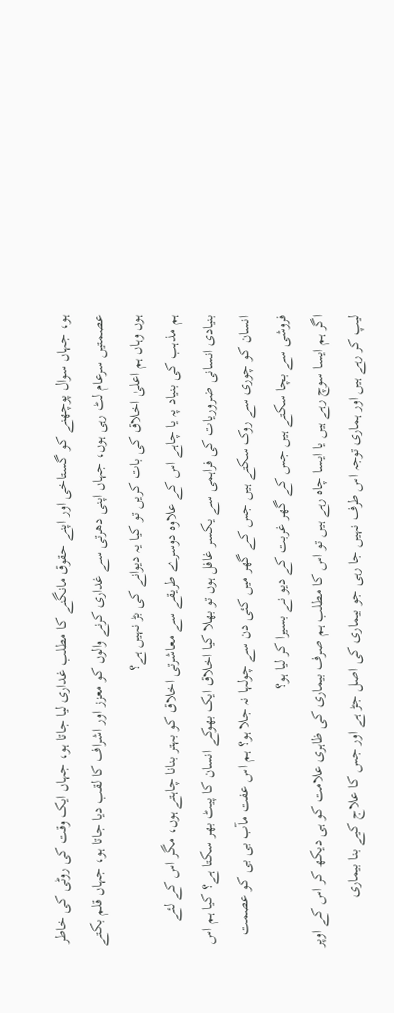ہو، جہاں سوال پوچھنے کو گستاخی اور اپنے حقوق مانگنے کا مطلب غداری لیا جاتا ہو، جہاں ایک وقت کی روٹی کی خاطر عصمتیں سرعام لٹ رہی ہوں، جہاں اپنی دھرتی سے غداری کرنے والوں کو معزز اور اشراف کا لقب دیا جاتا ہو، جہاں قلم بکتے ہوں وہاں ہم اعلیٰ اخلاق کی بات کریں تو کیا یہ دیوانے کی بڑ نہیں ہے؟
ہم مذہب کی بنیاد پہ یا چاہے اس کے علاوہ دوسرے طریقے سے معاشرتی اخلاق کو بہتر بنانا چاہتے ہوں، مگر اس کے لئے بنیادی انسانی ضروریات کی فراہمی سے یکسر غافل ہوں تو بھلا کیا اخلاق ایک بھوکے انسان کا پیٹ بھر سکتا ہے؟ کیا ہم اس انسان کو چوری سے روک سکتے ہیں جس کے گھر میں کئی دن سے چولہا نہ جلا ہو؟ ہم اس عفت مآب بی بی کو عصمت فروشی سے بچا سکتے ہیں جس کے گھر غربت کے دیو نے بسیرا کر لیا ہو؟
اگر ہم ایسا سوچ رہے ہیں یا ایسا چاہ رہے ہیں تو اس کا مطلب ہم صرف بیماری کی ظاہری علامت کو ہی دیکھ کر اس کے اوپر لیپ کر رہے ہیں اور ہماری توجہ اس طرف نہیں جا رہی جو بیماری کی اصل جڑ ہے اور جس کا علاج کیے بنا بیماری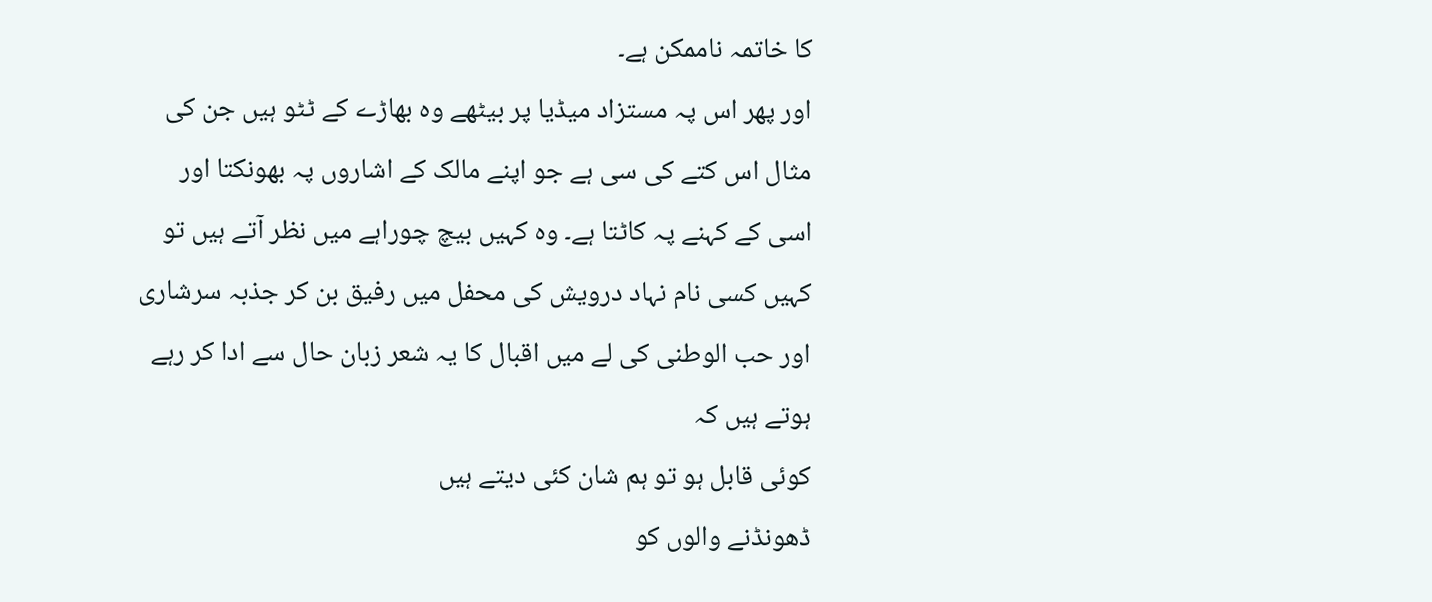کا خاتمہ ناممکن ہے۔
اور پھر اس پہ مستزاد میڈیا پر بیٹھے وہ بھاڑے کے ٹٹو ہیں جن کی مثال اس کتے کی سی ہے جو اپنے مالک کے اشاروں پہ بھونکتا اور اسی کے کہنے پہ کاٹتا ہے۔ وہ کہیں بیچ چوراہے میں نظر آتے ہیں تو کہیں کسی نام نہاد درویش کی محفل میں رفیق بن کر جذبہ سرشاری اور حب الوطنی کی لے میں اقبال کا یہ شعر زبان حال سے ادا کر رہے ہوتے ہیں کہ
کوئی قابل ہو تو ہم شان کئی دیتے ہیں
ڈھونڈنے والوں کو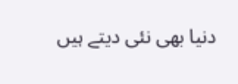دنیا بھی نئی دیتے ہیں